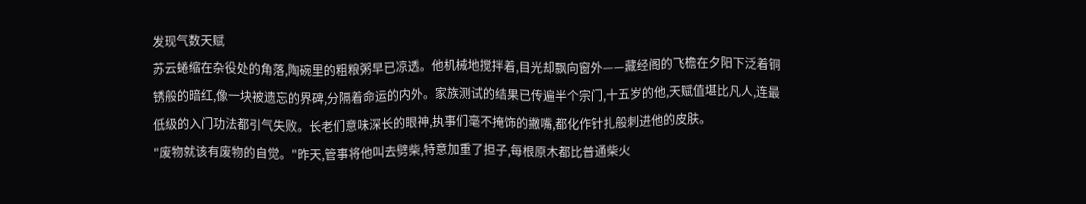发现气数天赋
苏云蜷缩在杂役处的角落,陶碗里的粗粮粥早已凉透。他机械地搅拌着,目光却飘向窗外——藏经阁的飞檐在夕阳下泛着铜锈般的暗红,像一块被遗忘的界碑,分隔着命运的内外。家族测试的结果已传遍半个宗门,十五岁的他,天赋值堪比凡人,连最低级的入门功法都引气失败。长老们意味深长的眼神,执事们毫不掩饰的撇嘴,都化作针扎般刺进他的皮肤。
"废物就该有废物的自觉。"昨天,管事将他叫去劈柴,特意加重了担子,每根原木都比普通柴火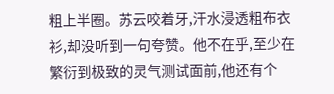粗上半圈。苏云咬着牙,汗水浸透粗布衣衫,却没听到一句夸赞。他不在乎,至少在繁衍到极致的灵气测试面前,他还有个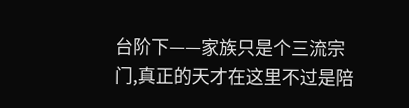台阶下——家族只是个三流宗门,真正的天才在这里不过是陪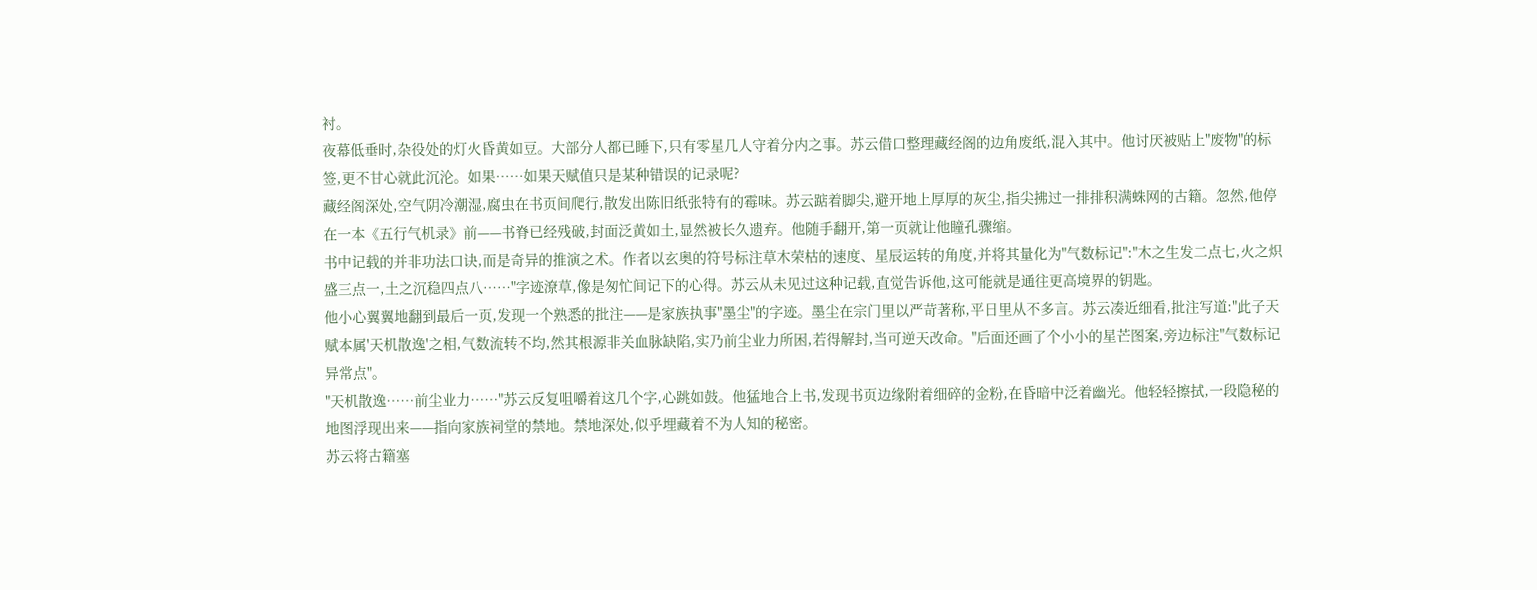衬。
夜幕低垂时,杂役处的灯火昏黄如豆。大部分人都已睡下,只有零星几人守着分内之事。苏云借口整理藏经阁的边角废纸,混入其中。他讨厌被贴上"废物"的标签,更不甘心就此沉沦。如果……如果天赋值只是某种错误的记录呢?
藏经阁深处,空气阴冷潮湿,腐虫在书页间爬行,散发出陈旧纸张特有的霉味。苏云踮着脚尖,避开地上厚厚的灰尘,指尖拂过一排排积满蛛网的古籍。忽然,他停在一本《五行气机录》前——书脊已经残破,封面泛黄如土,显然被长久遗弃。他随手翻开,第一页就让他瞳孔骤缩。
书中记载的并非功法口诀,而是奇异的推演之术。作者以玄奥的符号标注草木荣枯的速度、星辰运转的角度,并将其量化为"气数标记":"木之生发二点七,火之炽盛三点一,土之沉稳四点八……"字迹潦草,像是匆忙间记下的心得。苏云从未见过这种记载,直觉告诉他,这可能就是通往更高境界的钥匙。
他小心翼翼地翻到最后一页,发现一个熟悉的批注——是家族执事"墨尘"的字迹。墨尘在宗门里以严苛著称,平日里从不多言。苏云凑近细看,批注写道:"此子天赋本属'天机散逸'之相,气数流转不均,然其根源非关血脉缺陷,实乃前尘业力所困,若得解封,当可逆天改命。"后面还画了个小小的星芒图案,旁边标注"气数标记异常点"。
"天机散逸……前尘业力……"苏云反复咀嚼着这几个字,心跳如鼓。他猛地合上书,发现书页边缘附着细碎的金粉,在昏暗中泛着幽光。他轻轻擦拭,一段隐秘的地图浮现出来——指向家族祠堂的禁地。禁地深处,似乎埋藏着不为人知的秘密。
苏云将古籍塞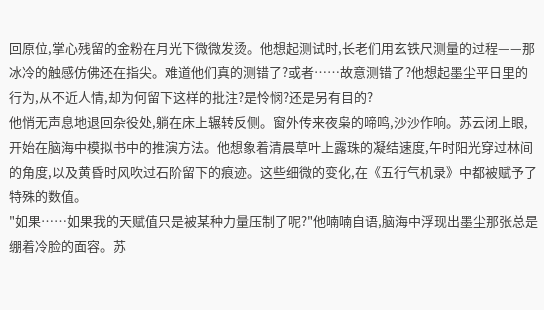回原位,掌心残留的金粉在月光下微微发烫。他想起测试时,长老们用玄铁尺测量的过程——那冰冷的触感仿佛还在指尖。难道他们真的测错了?或者……故意测错了?他想起墨尘平日里的行为,从不近人情,却为何留下这样的批注?是怜悯?还是另有目的?
他悄无声息地退回杂役处,躺在床上辗转反侧。窗外传来夜枭的啼鸣,沙沙作响。苏云闭上眼,开始在脑海中模拟书中的推演方法。他想象着清晨草叶上露珠的凝结速度,午时阳光穿过林间的角度,以及黄昏时风吹过石阶留下的痕迹。这些细微的变化,在《五行气机录》中都被赋予了特殊的数值。
"如果……如果我的天赋值只是被某种力量压制了呢?"他喃喃自语,脑海中浮现出墨尘那张总是绷着冷脸的面容。苏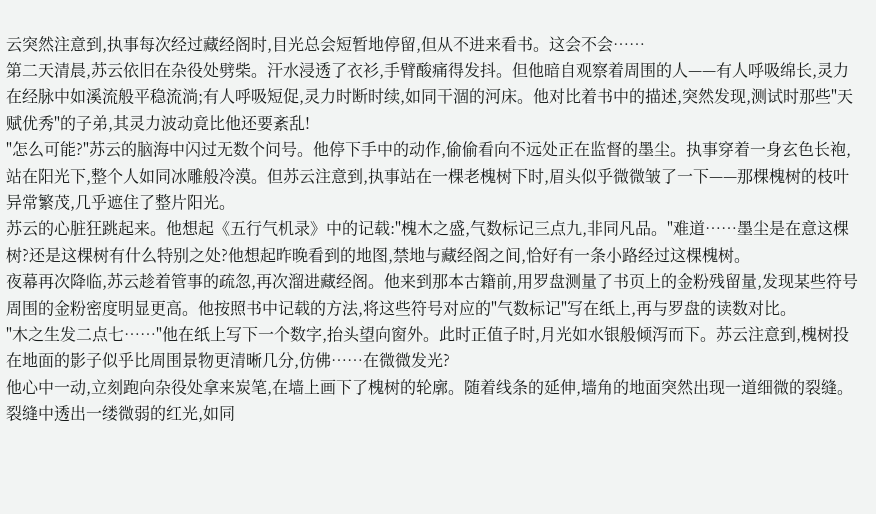云突然注意到,执事每次经过藏经阁时,目光总会短暂地停留,但从不进来看书。这会不会……
第二天清晨,苏云依旧在杂役处劈柴。汗水浸透了衣衫,手臂酸痛得发抖。但他暗自观察着周围的人——有人呼吸绵长,灵力在经脉中如溪流般平稳流淌;有人呼吸短促,灵力时断时续,如同干涸的河床。他对比着书中的描述,突然发现,测试时那些"天赋优秀"的子弟,其灵力波动竟比他还要紊乱!
"怎么可能?"苏云的脑海中闪过无数个问号。他停下手中的动作,偷偷看向不远处正在监督的墨尘。执事穿着一身玄色长袍,站在阳光下,整个人如同冰雕般冷漠。但苏云注意到,执事站在一棵老槐树下时,眉头似乎微微皱了一下——那棵槐树的枝叶异常繁茂,几乎遮住了整片阳光。
苏云的心脏狂跳起来。他想起《五行气机录》中的记载:"槐木之盛,气数标记三点九,非同凡品。"难道……墨尘是在意这棵树?还是这棵树有什么特别之处?他想起昨晚看到的地图,禁地与藏经阁之间,恰好有一条小路经过这棵槐树。
夜幕再次降临,苏云趁着管事的疏忽,再次溜进藏经阁。他来到那本古籍前,用罗盘测量了书页上的金粉残留量,发现某些符号周围的金粉密度明显更高。他按照书中记载的方法,将这些符号对应的"气数标记"写在纸上,再与罗盘的读数对比。
"木之生发二点七……"他在纸上写下一个数字,抬头望向窗外。此时正值子时,月光如水银般倾泻而下。苏云注意到,槐树投在地面的影子似乎比周围景物更清晰几分,仿佛……在微微发光?
他心中一动,立刻跑向杂役处拿来炭笔,在墙上画下了槐树的轮廓。随着线条的延伸,墙角的地面突然出现一道细微的裂缝。裂缝中透出一缕微弱的红光,如同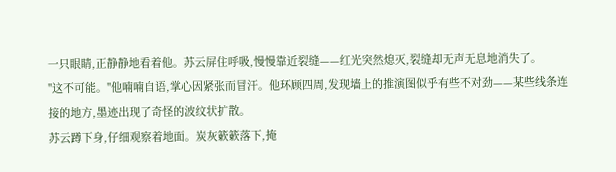一只眼睛,正静静地看着他。苏云屏住呼吸,慢慢靠近裂缝——红光突然熄灭,裂缝却无声无息地消失了。
"这不可能。"他喃喃自语,掌心因紧张而冒汗。他环顾四周,发现墙上的推演图似乎有些不对劲——某些线条连接的地方,墨迹出现了奇怪的波纹状扩散。
苏云蹲下身,仔细观察着地面。炭灰簌簌落下,掩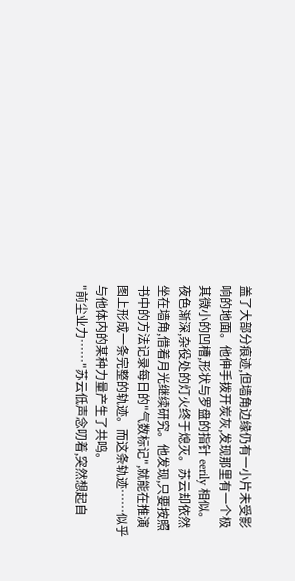盖了大部分痕迹,但墙角边缘仍有一小片未受影响的地面。他伸手拨开炭灰,发现那里有一个极其微小的凹槽,形状与罗盘的指针 eerily 相似。
夜色渐深,杂役处的灯火终于熄灭。苏云却依然坐在墙角,借着月光继续研究。他发现,只要按照书中的方法记录每日的"气数标记",就能在推演图上形成一条完整的轨迹。而这条轨迹……似乎与他体内的某种力量产生了共鸣。
"前尘业力……"苏云低声念叨着,突然想起自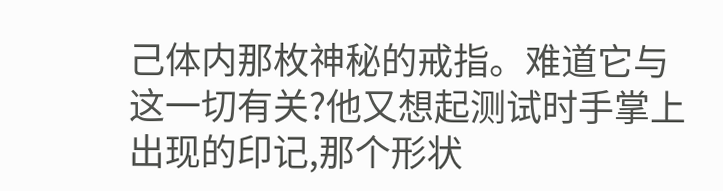己体内那枚神秘的戒指。难道它与这一切有关?他又想起测试时手掌上出现的印记,那个形状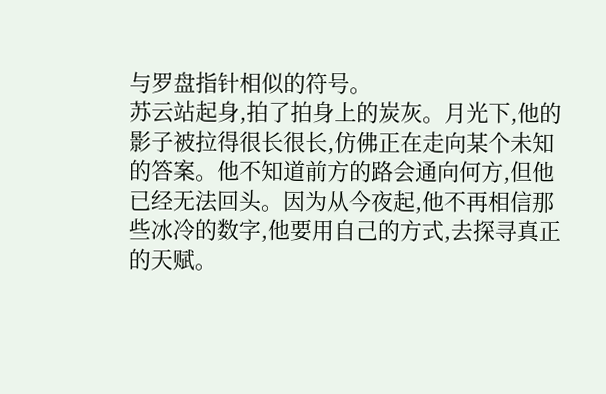与罗盘指针相似的符号。
苏云站起身,拍了拍身上的炭灰。月光下,他的影子被拉得很长很长,仿佛正在走向某个未知的答案。他不知道前方的路会通向何方,但他已经无法回头。因为从今夜起,他不再相信那些冰冷的数字,他要用自己的方式,去探寻真正的天赋。